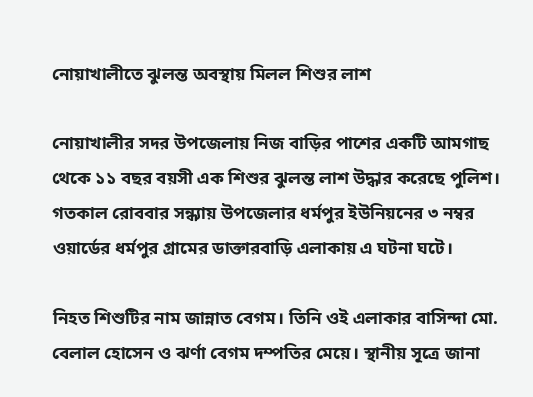নোয়াখালীতে ঝুলন্ত অবস্থায় মিলল শিশুর লাশ

নোয়াখালীর সদর উপজেলায় নিজ বাড়ির পাশের একটি আমগাছ থেকে ১১ বছর বয়সী এক শিশুর ঝুলন্ত লাশ উদ্ধার করেছে পুলিশ। গতকাল রোববার সন্ধ্যায় উপজেলার ধর্মপুর ইউনিয়নের ৩ নম্বর ওয়ার্ডের ধর্মপুর গ্রামের ডাক্তারবাড়ি এলাকায় এ ঘটনা ঘটে।

নিহত শিশুটির নাম জান্নাত বেগম। তিনি ওই এলাকার বাসিন্দা মো. বেলাল হোসেন ও ঝর্ণা বেগম দম্পতির মেয়ে। স্থানীয় সূত্রে জানা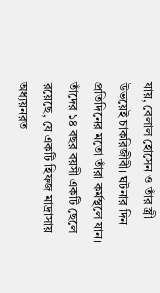যায়, বেলাল হোসেন ও তাঁর স্ত্রী উভয়েই চাকরিজীবী। ঘটনার দিন প্রতিদিনের মতো তাঁরা কর্মস্থলে যান। তাঁদের ১৪ বছর বয়সী একটি ছেলে রয়েছে, যে একটি হিফজ মাদ্রাসায় অধ্যয়নরত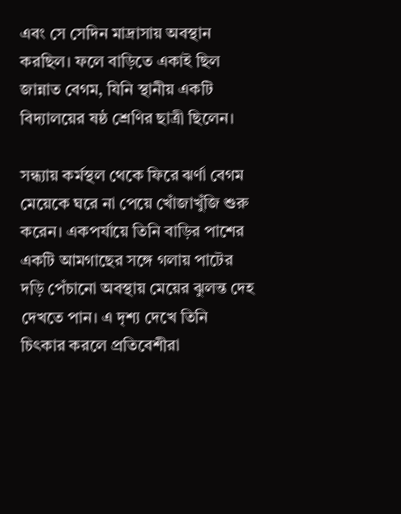এবং সে সেদিন মাদ্রাসায় অবস্থান করছিল। ফলে বাড়িতে একাই ছিল জান্নাত বেগম, যিনি স্থানীয় একটি বিদ্যালয়ের ষষ্ঠ শ্রেণির ছাত্রী ছিলেন।

সন্ধ্যায় কর্মস্থল থেকে ফিরে ঝর্ণা বেগম মেয়েকে ঘরে না পেয়ে খোঁজাখুঁজি শুরু করেন। একপর্যায়ে তিনি বাড়ির পাশের একটি আমগাছের সঙ্গে গলায় পাটের দড়ি পেঁচানো অবস্থায় মেয়ের ঝুলন্ত দেহ দেখতে পান। এ দৃশ্য দেখে তিনি চিৎকার করলে প্রতিবেশীরা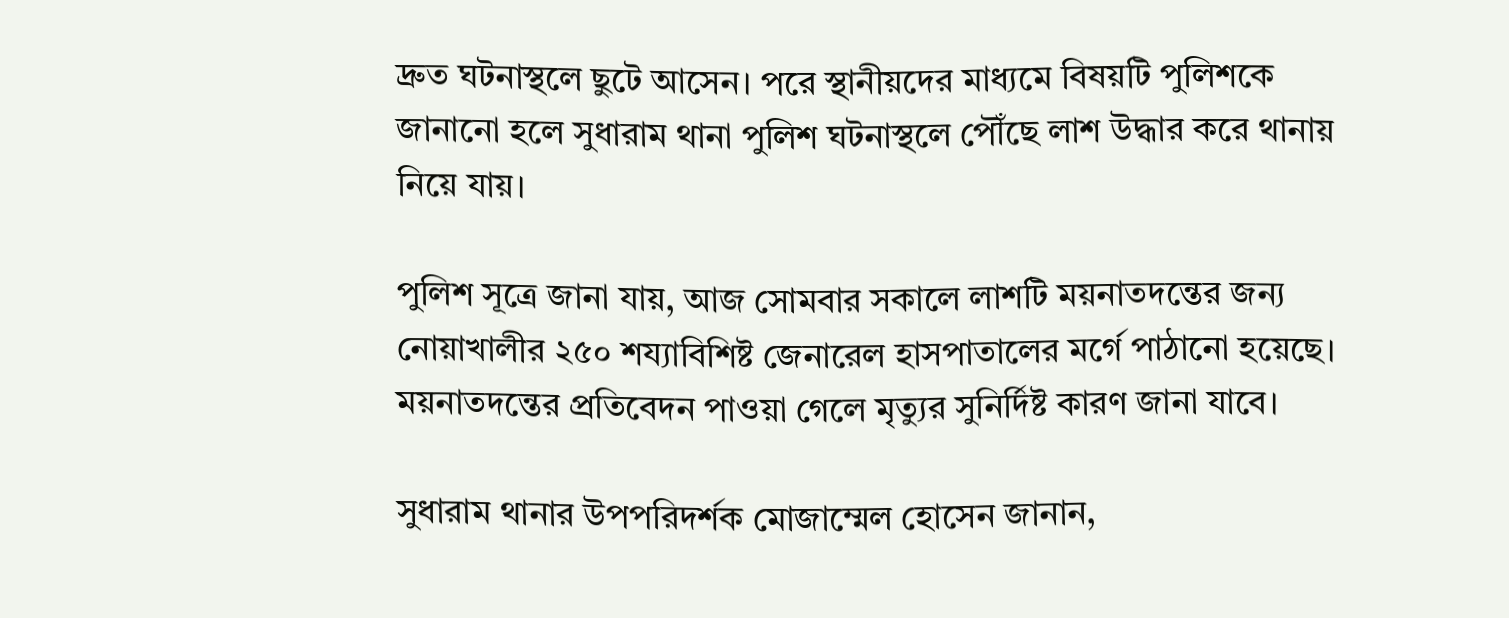দ্রুত ঘটনাস্থলে ছুটে আসেন। পরে স্থানীয়দের মাধ্যমে বিষয়টি পুলিশকে জানানো হলে সুধারাম থানা পুলিশ ঘটনাস্থলে পৌঁছে লাশ উদ্ধার করে থানায় নিয়ে যায়।

পুলিশ সূত্রে জানা যায়, আজ সোমবার সকালে লাশটি ময়নাতদন্তের জন্য নোয়াখালীর ২৫০ শয্যাবিশিষ্ট জেনারেল হাসপাতালের মর্গে পাঠানো হয়েছে। ময়নাতদন্তের প্রতিবেদন পাওয়া গেলে মৃত্যুর সুনির্দিষ্ট কারণ জানা যাবে।

সুধারাম থানার উপপরিদর্শক মোজাম্মেল হোসেন জানান,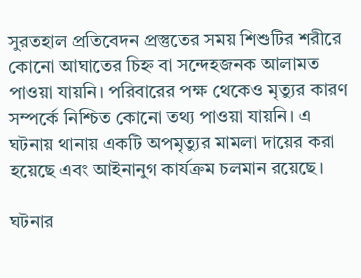সুরতহাল প্রতিবেদন প্রস্তুতের সময় শিশুটির শরীরে কোনো আঘাতের চিহ্ন বা সন্দেহজনক আলামত পাওয়া যায়নি। পরিবারের পক্ষ থেকেও মৃত্যুর কারণ সম্পর্কে নিশ্চিত কোনো তথ্য পাওয়া যায়নি। এ ঘটনায় থানায় একটি অপমৃত্যুর মামলা দায়ের করা হয়েছে এবং আইনানুগ কার্যক্রম চলমান রয়েছে।

ঘটনার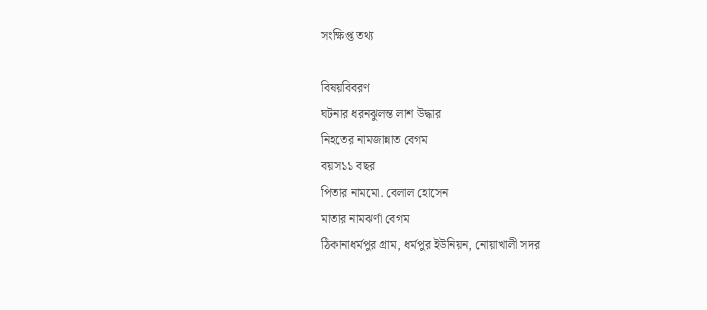সংক্ষিপ্ত তথ্য

বিষয়বিবরণ
ঘটনার ধরনঝুলন্ত লাশ উদ্ধার
নিহতের নামজান্নাত বেগম
বয়স১১ বছর
পিতার নামমো. বেলাল হোসেন
মাতার নামঝর্ণা বেগম
ঠিকানাধর্মপুর গ্রাম, ধর্মপুর ইউনিয়ন, নোয়াখালী সদর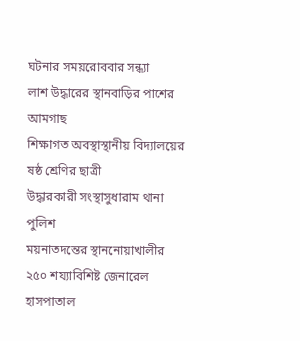ঘটনার সময়রোববার সন্ধ্যা
লাশ উদ্ধারের স্থানবাড়ির পাশের আমগাছ
শিক্ষাগত অবস্থাস্থানীয় বিদ্যালয়ের ষষ্ঠ শ্রেণির ছাত্রী
উদ্ধারকারী সংস্থাসুধারাম থানা পুলিশ
ময়নাতদন্তের স্থাননোয়াখালীর ২৫০ শয্যাবিশিষ্ট জেনারেল হাসপাতাল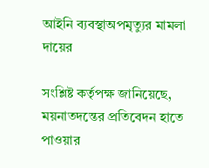আইনি ব্যবস্থাঅপমৃত্যুর মামলা দায়ের

সংশ্লিষ্ট কর্তৃপক্ষ জানিয়েছে, ময়নাতদন্তের প্রতিবেদন হাতে পাওয়ার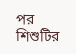পর শিশুটির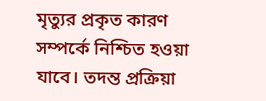মৃত্যুর প্রকৃত কারণ সম্পর্কে নিশ্চিত হওয়া যাবে। তদন্ত প্রক্রিয়া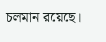চলমান রয়েছে।